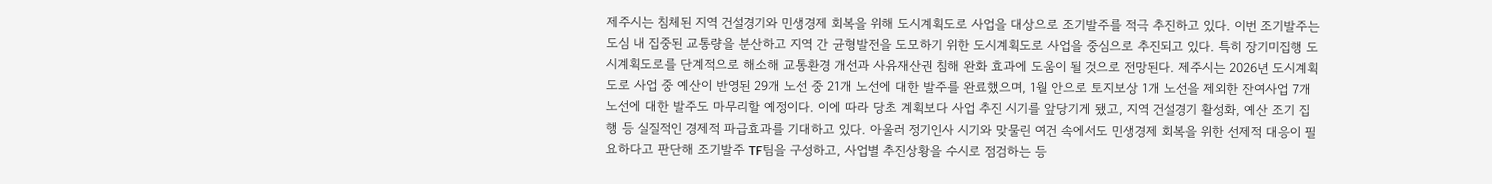제주시는 침체된 지역 건설경기와 민생경제 회복을 위해 도시계획도로 사업을 대상으로 조기발주를 적극 추진하고 있다. 이번 조기발주는 도심 내 집중된 교통량을 분산하고 지역 간 균형발전을 도모하기 위한 도시계획도로 사업을 중심으로 추진되고 있다. 특히 장기미집행 도시계획도로를 단계적으로 해소해 교통환경 개선과 사유재산권 침해 완화 효과에 도움이 될 것으로 전망된다. 제주시는 2026년 도시계획도로 사업 중 예산이 반영된 29개 노선 중 21개 노선에 대한 발주를 완료했으며, 1월 안으로 토지보상 1개 노선을 제외한 잔여사업 7개 노선에 대한 발주도 마무리할 예정이다. 이에 따라 당초 계획보다 사업 추진 시기를 앞당기게 됐고, 지역 건설경기 활성화, 예산 조기 집행 등 실질적인 경제적 파급효과를 기대하고 있다. 아울러 정기인사 시기와 맞물린 여건 속에서도 민생경제 회복을 위한 선제적 대응이 필요하다고 판단해 조기발주 TF팀을 구성하고, 사업별 추진상황을 수시로 점검하는 등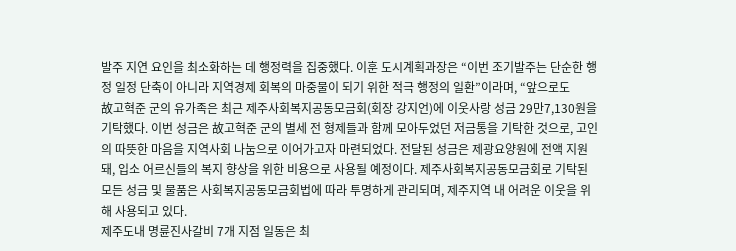발주 지연 요인을 최소화하는 데 행정력을 집중했다. 이훈 도시계획과장은 “이번 조기발주는 단순한 행정 일정 단축이 아니라 지역경제 회복의 마중물이 되기 위한 적극 행정의 일환”이라며, “앞으로도
故고혁준 군의 유가족은 최근 제주사회복지공동모금회(회장 강지언)에 이웃사랑 성금 29만7,130원을 기탁했다. 이번 성금은 故고혁준 군의 별세 전 형제들과 함께 모아두었던 저금통을 기탁한 것으로, 고인의 따뜻한 마음을 지역사회 나눔으로 이어가고자 마련되었다. 전달된 성금은 제광요양원에 전액 지원돼, 입소 어르신들의 복지 향상을 위한 비용으로 사용될 예정이다. 제주사회복지공동모금회로 기탁된 모든 성금 및 물품은 사회복지공동모금회법에 따라 투명하게 관리되며, 제주지역 내 어려운 이웃을 위해 사용되고 있다.
제주도내 명륜진사갈비 7개 지점 일동은 최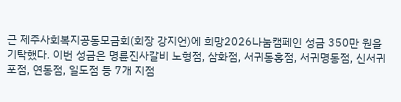근 제주사회복지공동모금회(회장 강지언)에 희망2026나눔캠페인 성금 350만 원을 기탁했다. 이번 성금은 명륜진사갈비 노형점, 삼화점, 서귀동홍점, 서귀명동점, 신서귀포점, 연동점, 일도점 등 7개 지점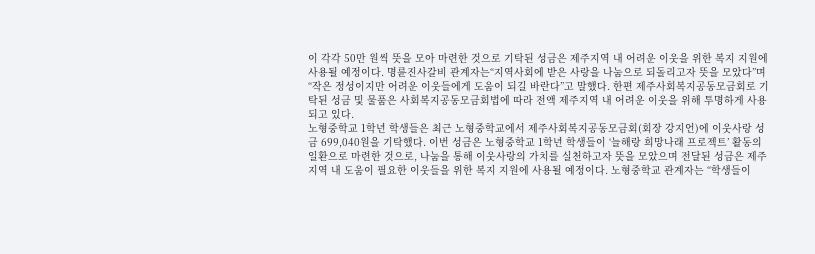이 각각 50만 원씩 뜻을 모아 마련한 것으로 기탁된 성금은 제주지역 내 어려운 이웃을 위한 복지 지원에 사용될 예정이다. 명륜진사갈비 관계자는“지역사회에 받은 사랑을 나눔으로 되돌리고자 뜻을 모았다”며 “작은 정성이지만 어려운 이웃들에게 도움이 되길 바란다”고 말했다. 한편 제주사회복지공동모금회로 기탁된 성금 및 물품은 사회복지공동모금회법에 따라 전액 제주지역 내 어려운 이웃을 위해 투명하게 사용되고 있다.
노형중학교 1학년 학생들은 최근 노형중학교에서 제주사회복지공동모금회(회장 강지언)에 이웃사랑 성금 699,040원을 기탁했다. 이번 성금은 노형중학교 1학년 학생들이 ‘늘해랑 희망나래 프로젝트’ 활동의 일환으로 마련한 것으로, 나눔을 통해 이웃사랑의 가치를 실천하고자 뜻을 모았으며 전달된 성금은 제주지역 내 도움이 필요한 이웃들을 위한 복지 지원에 사용될 예정이다. 노형중학교 관계자는 “학생들이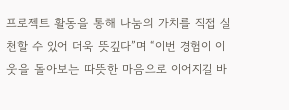프로젝트 활동을 통해 나눔의 가치를 직접 실천할 수 있어 더욱 뜻깊다”며 “이번 경험이 이웃을 돌아보는 따뜻한 마음으로 이어지길 바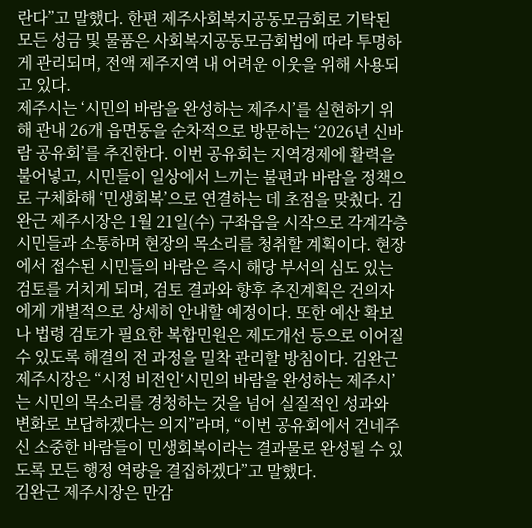란다”고 말했다. 한편 제주사회복지공동모금회로 기탁된 모든 성금 및 물품은 사회복지공동모금회법에 따라 투명하게 관리되며, 전액 제주지역 내 어려운 이웃을 위해 사용되고 있다.
제주시는 ‘시민의 바람을 완성하는 제주시’를 실현하기 위해 관내 26개 읍면동을 순차적으로 방문하는 ‘2026년 신바람 공유회’를 추진한다. 이번 공유회는 지역경제에 활력을 불어넣고, 시민들이 일상에서 느끼는 불편과 바람을 정책으로 구체화해 ‘민생회복’으로 연결하는 데 초점을 맞췄다. 김완근 제주시장은 1월 21일(수) 구좌읍을 시작으로 각계각층 시민들과 소통하며 현장의 목소리를 청취할 계획이다. 현장에서 접수된 시민들의 바람은 즉시 해당 부서의 심도 있는 검토를 거치게 되며, 검토 결과와 향후 추진계획은 건의자에게 개별적으로 상세히 안내할 예정이다. 또한 예산 확보나 법령 검토가 필요한 복합민원은 제도개선 등으로 이어질 수 있도록 해결의 전 과정을 밀착 관리할 방침이다. 김완근 제주시장은 “시정 비전인‘시민의 바람을 완성하는 제주시’는 시민의 목소리를 경청하는 것을 넘어 실질적인 성과와 변화로 보답하겠다는 의지”라며, “이번 공유회에서 건네주신 소중한 바람들이 민생회복이라는 결과물로 완성될 수 있도록 모든 행정 역량을 결집하겠다”고 말했다.
김완근 제주시장은 만감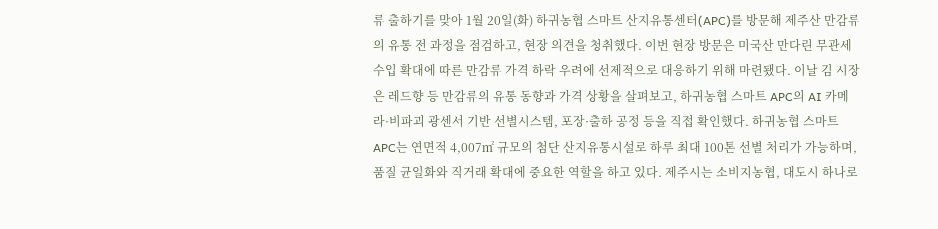류 출하기를 맞아 1월 20일(화) 하귀농협 스마트 산지유통센터(APC)를 방문해 제주산 만감류의 유통 전 과정을 점검하고, 현장 의견을 청취했다. 이번 현장 방문은 미국산 만다린 무관세 수입 확대에 따른 만감류 가격 하락 우려에 선제적으로 대응하기 위해 마련됐다. 이날 김 시장은 레드향 등 만감류의 유통 동향과 가격 상황을 살펴보고, 하귀농협 스마트 APC의 AI 카메라·비파괴 광센서 기반 선별시스템, 포장·출하 공정 등을 직접 확인했다. 하귀농협 스마트 APC는 연면적 4,007㎡ 규모의 첨단 산지유통시설로 하루 최대 100톤 선별 처리가 가능하며, 품질 균일화와 직거래 확대에 중요한 역할을 하고 있다. 제주시는 소비지농협, 대도시 하나로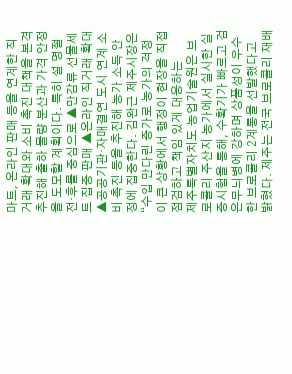마트, 온라인 판매 등을 연계한 직거래 확대와 소비 촉진 대책을 본격 추진해 출하 물량 분산과 가격 안정을 도모할 계획이다. 특히 설 명절 전·후를 중심으로 ▲만감류 선물세트 집중 판매 ▲온라인 직거래 확대 ▲공공기관·자매결연 도시 연계 소비 촉진 등을 추진해 농가 소득 안정에 집중한다. 김완근 제주시장은 “수입 만다린 증가로 농가의 걱정이 큰 상황에서 행정이 현장을 직접 점검하고 책임 있게 대응하는
제주특별자치도 농업기술원은 브로콜리 주산지 농가에서 실시한 실증시험을 통해, 수확기가 빠르고 검은무늬병에 강하며 상품성이 우수한 브로콜리 2계통을 선발했다고 밝혔다. 제주는 전국 브로콜리 재배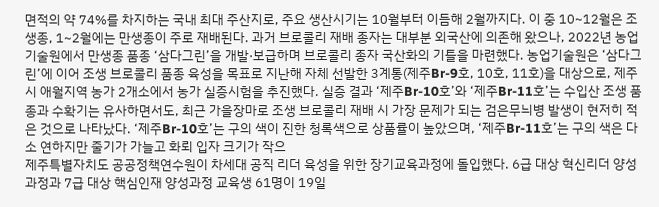면적의 약 74%를 차지하는 국내 최대 주산지로, 주요 생산시기는 10월부터 이듬해 2월까지다. 이 중 10~12월은 조생종, 1~2월에는 만생종이 주로 재배된다. 과거 브로콜리 재배 종자는 대부분 외국산에 의존해 왔으나, 2022년 농업기술원에서 만생종 품종 ‘삼다그린’을 개발·보급하며 브로콜리 종자 국산화의 기틀을 마련했다. 농업기술원은 ‘삼다그린’에 이어 조생 브로콜리 품종 육성을 목표로 지난해 자체 선발한 3계통(제주Br-9호, 10호, 11호)을 대상으로, 제주시 애월지역 농가 2개소에서 농가 실증시험을 추진했다. 실증 결과 ‘제주Br-10호’와 ‘제주Br-11호’는 수입산 조생 품종과 수확기는 유사하면서도, 최근 가을장마로 조생 브로콜리 재배 시 가장 문제가 되는 검은무늬병 발생이 현저히 적은 것으로 나타났다. ‘제주Br-10호’는 구의 색이 진한 청록색으로 상품률이 높았으며, ‘제주Br-11호’는 구의 색은 다소 연하지만 줄기가 가늘고 화뢰 입자 크기가 작으
제주특별자치도 공공정책연수원이 차세대 공직 리더 육성을 위한 장기교육과정에 돌입했다. 6급 대상 혁신리더 양성과정과 7급 대상 핵심인재 양성과정 교육생 61명이 19일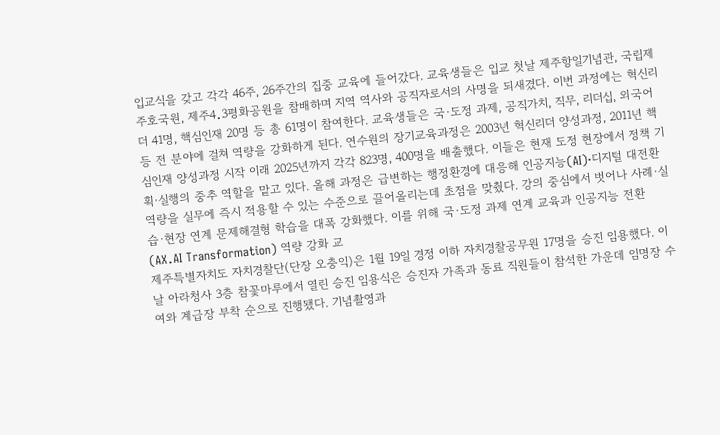입교식을 갖고 각각 46주, 26주간의 집중 교육에 들어갔다. 교육생들은 입교 첫날 제주항일기념관, 국립제주호국원, 제주4․3평화공원을 참배하며 지역 역사와 공직자로서의 사명을 되새겼다. 이번 과정에는 혁신리더 41명, 핵심인재 20명 등 총 61명이 참여한다. 교육생들은 국·도정 과제, 공직가치, 직무, 리더십, 외국어 등 전 분야에 걸쳐 역량을 강화하게 된다. 연수원의 장기교육과정은 2003년 혁신리더 양성과정, 2011년 핵심인재 양성과정 시작 이래 2025년까지 각각 823명, 400명을 배출했다. 이들은 현재 도정 현장에서 정책 기획·실행의 중추 역할을 맡고 있다. 올해 과정은 급변하는 행정환경에 대응해 인공지능(AI)·디지털 대전환 역량을 실무에 즉시 적용할 수 있는 수준으로 끌어올리는데 초점을 맞췄다. 강의 중심에서 벗어나 사례·실습·현장 연계 문제해결형 학습을 대폭 강화했다. 이를 위해 국·도정 과제 연계 교육과 인공지능 전환(AX․AI Transformation) 역량 강화 교
제주특별자치도 자치경찰단(단장 오충익)은 1월 19일 경정 이하 자치경찰공무원 17명을 승진 임용했다. 이날 아라청사 3층 참꽃마루에서 열린 승진 임용식은 승진자 가족과 동료 직원들이 참석한 가운데 임명장 수여와 계급장 부착 순으로 진행됐다. 기념촬영과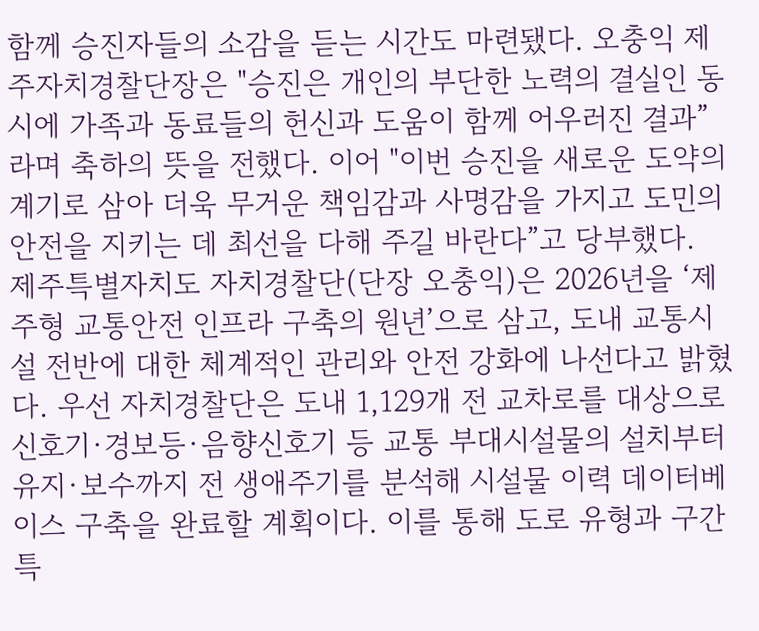함께 승진자들의 소감을 듣는 시간도 마련됐다. 오충익 제주자치경찰단장은 "승진은 개인의 부단한 노력의 결실인 동시에 가족과 동료들의 헌신과 도움이 함께 어우러진 결과”라며 축하의 뜻을 전했다. 이어 "이번 승진을 새로운 도약의 계기로 삼아 더욱 무거운 책임감과 사명감을 가지고 도민의 안전을 지키는 데 최선을 다해 주길 바란다”고 당부했다.
제주특별자치도 자치경찰단(단장 오충익)은 2026년을 ‘제주형 교통안전 인프라 구축의 원년’으로 삼고, 도내 교통시설 전반에 대한 체계적인 관리와 안전 강화에 나선다고 밝혔다. 우선 자치경찰단은 도내 1,129개 전 교차로를 대상으로 신호기·경보등·음향신호기 등 교통 부대시설물의 설치부터 유지·보수까지 전 생애주기를 분석해 시설물 이력 데이터베이스 구축을 완료할 계획이다. 이를 통해 도로 유형과 구간 특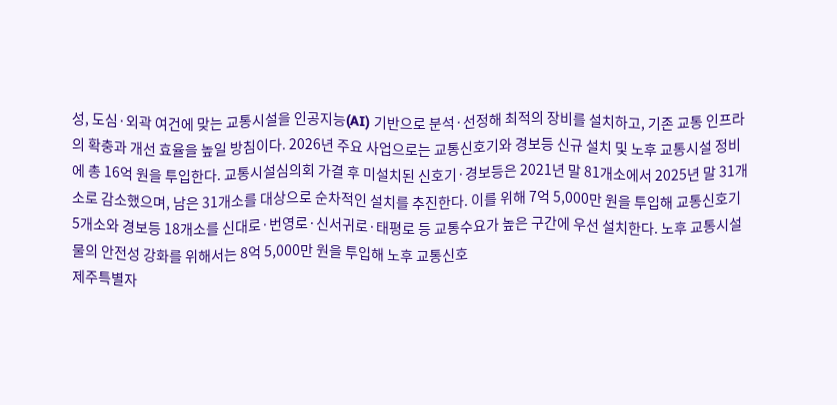성, 도심·외곽 여건에 맞는 교통시설을 인공지능(AI) 기반으로 분석·선정해 최적의 장비를 설치하고, 기존 교통 인프라의 확충과 개선 효율을 높일 방침이다. 2026년 주요 사업으로는 교통신호기와 경보등 신규 설치 및 노후 교통시설 정비에 총 16억 원을 투입한다. 교통시설심의회 가결 후 미설치된 신호기·경보등은 2021년 말 81개소에서 2025년 말 31개소로 감소했으며, 남은 31개소를 대상으로 순차적인 설치를 추진한다. 이를 위해 7억 5,000만 원을 투입해 교통신호기 5개소와 경보등 18개소를 신대로·번영로·신서귀로·태평로 등 교통수요가 높은 구간에 우선 설치한다. 노후 교통시설물의 안전성 강화를 위해서는 8억 5,000만 원을 투입해 노후 교통신호
제주특별자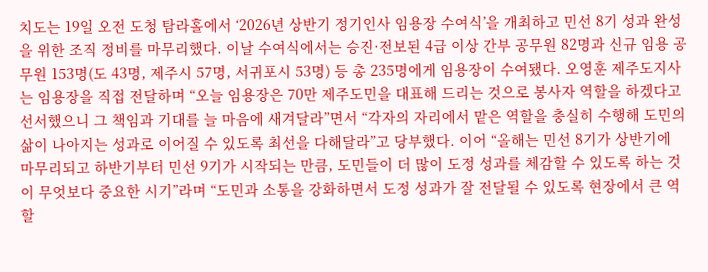치도는 19일 오전 도청 탐라홀에서 ‘2026년 상반기 정기인사 임용장 수여식’을 개최하고 민선 8기 성과 완성을 위한 조직 정비를 마무리했다. 이날 수여식에서는 승진·전보된 4급 이상 간부 공무원 82명과 신규 임용 공무원 153명(도 43명, 제주시 57명, 서귀포시 53명) 등 총 235명에게 임용장이 수여됐다. 오영훈 제주도지사는 임용장을 직접 전달하며 “오늘 임용장은 70만 제주도민을 대표해 드리는 것으로 봉사자 역할을 하겠다고 선서했으니 그 책임과 기대를 늘 마음에 새겨달라”면서 “각자의 자리에서 맡은 역할을 충실히 수행해 도민의 삶이 나아지는 성과로 이어질 수 있도록 최선을 다해달라”고 당부했다. 이어 “올해는 민선 8기가 상반기에 마무리되고 하반기부터 민선 9기가 시작되는 만큼, 도민들이 더 많이 도정 성과를 체감할 수 있도록 하는 것이 무엇보다 중요한 시기”라며 “도민과 소통을 강화하면서 도정 성과가 잘 전달될 수 있도록 현장에서 큰 역할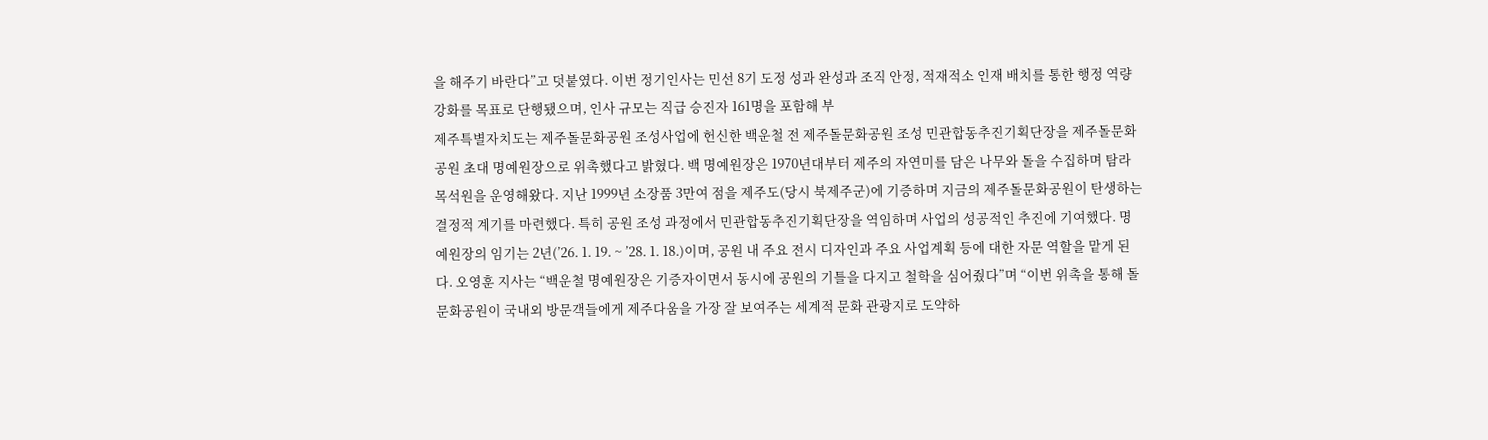을 해주기 바란다”고 덧붙였다. 이번 정기인사는 민선 8기 도정 성과 완성과 조직 안정, 적재적소 인재 배치를 통한 행정 역량 강화를 목표로 단행됐으며, 인사 규모는 직급 승진자 161명을 포함해 부
제주특별자치도는 제주돌문화공원 조성사업에 헌신한 백운철 전 제주돌문화공원 조성 민관합동추진기획단장을 제주돌문화공원 초대 명예원장으로 위촉했다고 밝혔다. 백 명예원장은 1970년대부터 제주의 자연미를 담은 나무와 돌을 수집하며 탐라목석원을 운영해왔다. 지난 1999년 소장품 3만여 점을 제주도(당시 북제주군)에 기증하며 지금의 제주돌문화공원이 탄생하는 결정적 계기를 마련했다. 특히 공원 조성 과정에서 민관합동추진기획단장을 역임하며 사업의 성공적인 추진에 기여했다. 명예원장의 임기는 2년(’26. 1. 19. ~ ’28. 1. 18.)이며, 공원 내 주요 전시 디자인과 주요 사업계획 등에 대한 자문 역할을 맡게 된다. 오영훈 지사는 “백운철 명예원장은 기증자이면서 동시에 공원의 기틀을 다지고 철학을 심어줬다”며 “이번 위촉을 통해 돌문화공원이 국내외 방문객들에게 제주다움을 가장 잘 보여주는 세계적 문화 관광지로 도약하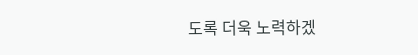도록 더욱 노력하겠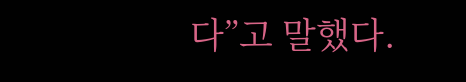다”고 말했다.